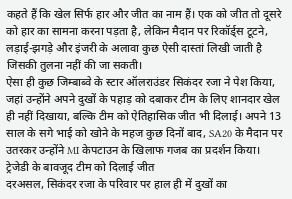कहते हैं कि खेल सिर्फ हार और जीत का नाम हैं। एक को जीत तो दूसरे को हार का सामना करना पड़ता है, लेकिन मैदान पर रिकॉर्ड्स टूटने, लड़ाई-झगड़े और इंजरी के अलावा कुछ ऐसी दास्तां लिखी जाती है जिसकी तुलना नहीं की जा सकती।
ऐसा ही कुछ जिम्बाब्वे के स्टार ऑलराउंडर सिकंदर रजा ने पेश किया, जहां उन्होंने अपने दुखों के पहाड़ को दबाकर टीम के लिए शानदार खेल ही नहीं दिखाया, बल्कि टीम को ऐतिहासिक जीत भी दिलाई। अपने 13 साल के सगे भाई को खोने के महज कुछ दिनों बाद, SA20 के मैदान पर उतरकर उन्होंने MI केपटाउन के खिलाफ गजब का प्रदर्शन किया।
ट्रेजेडी के बावजूद टीम को दिलाई जीत
दरअसल, सिकंदर रजा के परिवार पर हाल ही में दुखों का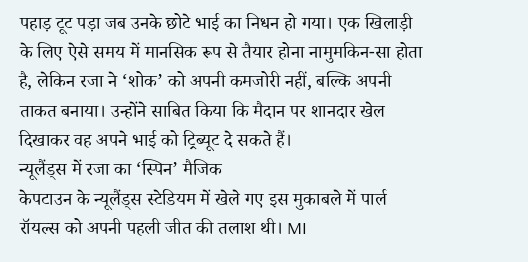पहाड़ टूट पड़ा जब उनके छोटे भाई का निधन हो गया। एक खिलाड़ी के लिए ऐसे समय में मानसिक रूप से तैयार होना नामुमकिन-सा होता है, लेकिन रजा ने ‘शोक’ को अपनी कमजोरी नहीं, बल्कि अपनी ताकत बनाया। उन्होंने साबित किया कि मैदान पर शानदार खेल दिखाकर वह अपने भाई को ट्रिब्यूट दे सकते हैं।
न्यूलैंड्स में रजा का ‘स्पिन’ मैजिक
केपटाउन के न्यूलैंड्स स्टेडियम में खेले गए इस मुकाबले में पार्ल रॉयल्स को अपनी पहली जीत की तलाश थी। MI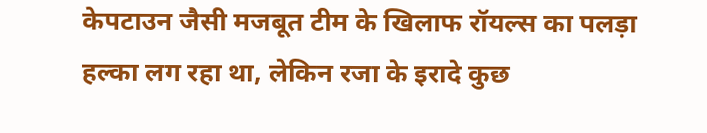केपटाउन जैसी मजबूत टीम के खिलाफ रॉयल्स का पलड़ा हल्का लग रहा था, लेकिन रजा के इरादे कुछ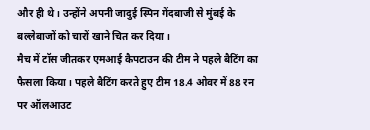और ही थे। उन्होंने अपनी जादुई स्पिन गेंदबाजी से मुंबई के बल्लेबाजों को चारों खाने चित कर दिया।
मैच में टॉस जीतकर एमआई कैपटाउन की टीम ने पहले बैटिंग का फैसला किया। पहले बैटिंग करते हुए टीम 18.4 ओवर में 88 रन पर ऑलआउट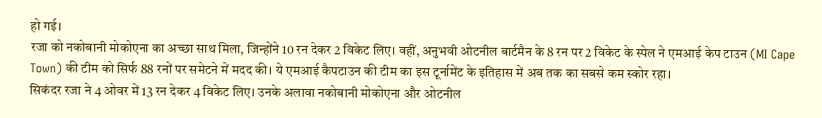हो गई।
रजा को नकोबानी मोकोएना का अच्छा साथ मिला, जिन्होंने 10 रन देकर 2 विकेट लिए। वहीं, अनुभवी ओटनील बार्टमैन के 8 रन पर 2 विकेट के स्पेल ने एमआई केप टाउन (MI Cape Town) की टीम को सिर्फ 88 रनों पर समेटने में मदद की। ये एमआई कैपटाउन की टीम का इस टूर्नामेंट के इतिहास में अब तक का सबसे कम स्कोर रहा।
सिकंदर रजा ने 4 ओवर में 13 रन देकर 4 विकेट लिए। उनके अलावा नकोबानी मोकोएना और ओटनील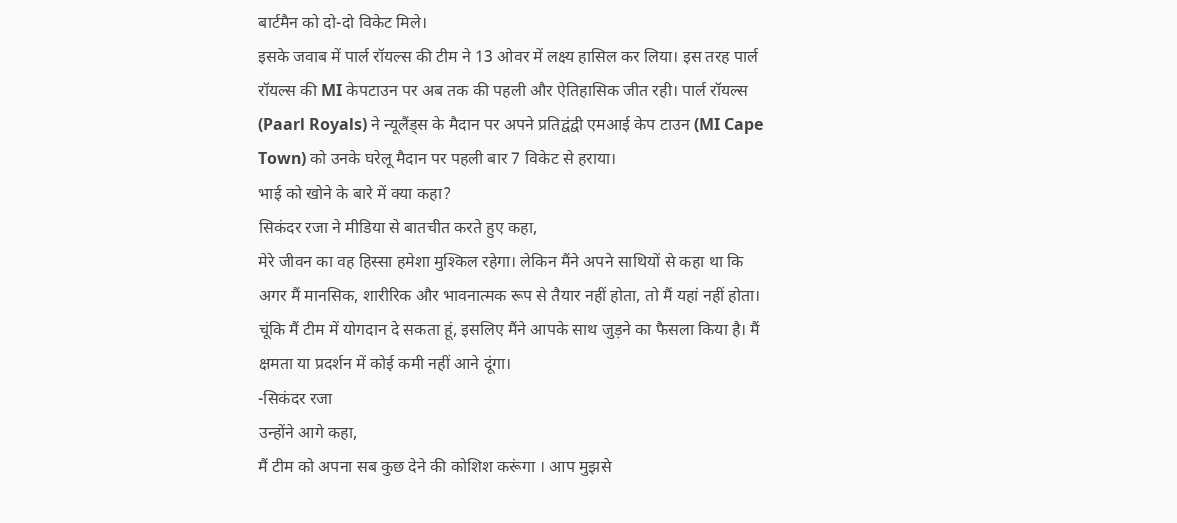बार्टमैन को दो-दो विकेट मिले।
इसके जवाब में पार्ल रॉयल्स की टीम ने 13 ओवर में लक्ष्य हासिल कर लिया। इस तरह पार्ल रॉयल्स की MI केपटाउन पर अब तक की पहली और ऐतिहासिक जीत रही। पार्ल रॉयल्स (Paarl Royals) ने न्यूलैंड्स के मैदान पर अपने प्रतिद्वंद्वी एमआई केप टाउन (MI Cape Town) को उनके घरेलू मैदान पर पहली बार 7 विकेट से हराया।
भाई को खोने के बारे में क्या कहा?
सिकंदर रजा ने मीडिया से बातचीत करते हुए कहा,
मेरे जीवन का वह हिस्सा हमेशा मुश्किल रहेगा। लेकिन मैंने अपने साथियों से कहा था कि अगर मैं मानसिक, शारीरिक और भावनात्मक रूप से तैयार नहीं होता, तो मैं यहां नहीं होता। चूंकि मैं टीम में योगदान दे सकता हूं, इसलिए मैंने आपके साथ जुड़ने का फैसला किया है। मैं क्षमता या प्रदर्शन में कोई कमी नहीं आने दूंगा।
-सिकंदर रजा
उन्होंने आगे कहा,
मैं टीम को अपना सब कुछ देने की कोशिश करूंगा । आप मुझसे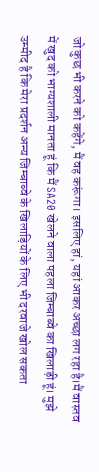जो कुछ भी करने को कहेंगे, मैं वह करूंगा। इसलिए हां, यहां आकर अच्छा लग रहा है।मैं वास्तव में खुद को भाग्यशाली मानता हूं कि मैं SA20 खेलने वाला पहला जिम्बाब्वे का खिलाड़ी हूं। मुझे उम्मीद है कि मेरा प्रदर्शन अन्य जिम्बाब्वे के खिलाड़ियों के लिए भी दरवाजे खोल सकता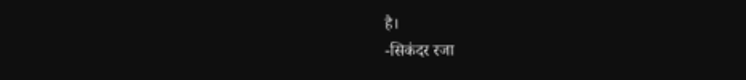है।
-सिकंदर रजा